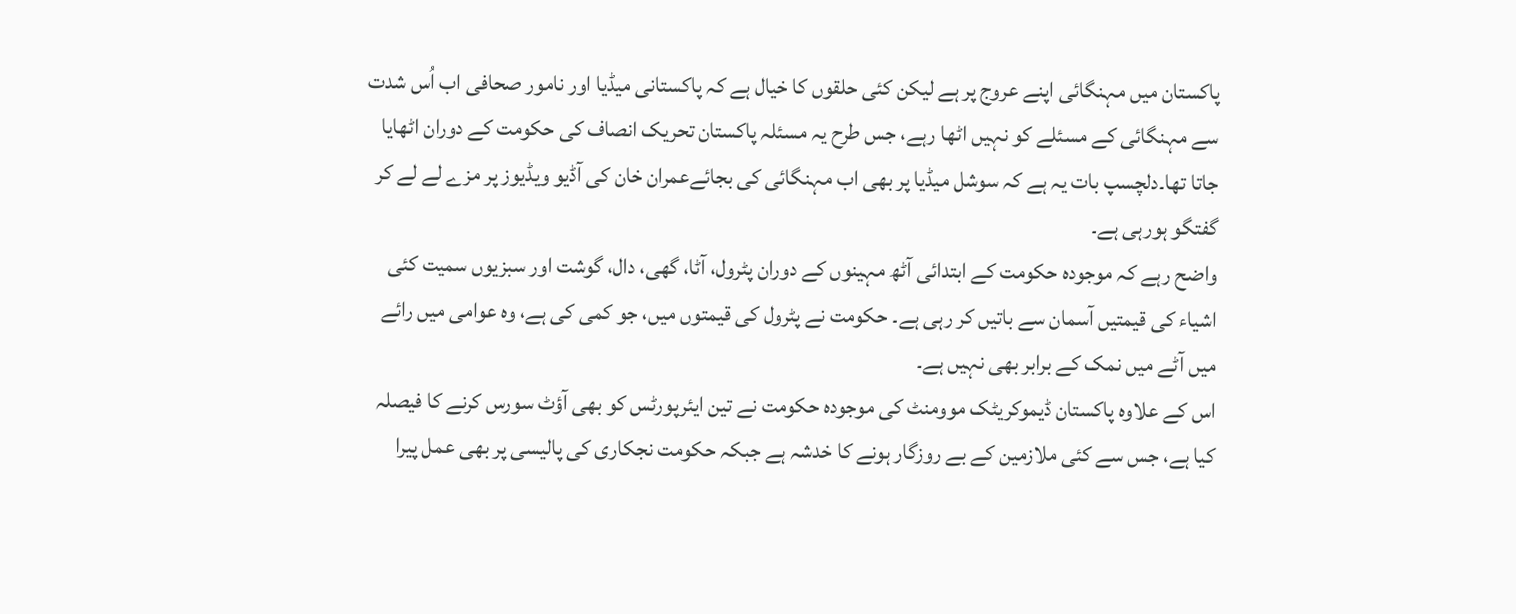پاکستان میں مہنگائی اپنے عروج پر ہے لیکن کئی حلقوں کا خیال ہے کہ پاکستانی میڈیا اور نامور صحافی اب اُس شدت سے مہنگائی کے مسئلے کو نہیں اٹھا رہے، جس طرح یہ مسئلہ پاکستان تحریک انصاف کی حکومت کے دوران اٹھایا جاتا تھا۔دلچسپ بات یہ ہے کہ سوشل میڈیا پر بھی اب مہنگائی کی بجائےعمران خان کی آڈیو ویڈیوز پر مزے لے لے کر گفتگو ہورہی ہے۔
واضح رہے کہ موجودہ حکومت کے ابتدائی آٹھ مہینوں کے دوران پٹرول، آٹا، گھی، دال، گوشت اور سبزیوں سمیت کئی اشیاء کی قیمتیں آسمان سے باتیں کر رہی ہے۔ حکومت نے پٹرول کی قیمتوں میں، جو کمی کی ہے، وہ عوامی میں رائے میں آٹے میں نمک کے برابر بھی نہیں ہے۔
اس کے علاوہ پاکستان ڈیموکریٹک موومنٹ کی موجودہ حکومت نے تین ایئرپورٹس کو بھی آؤٹ سورس کرنے کا فیصلہ کیا ہے، جس سے کئی ملازمین کے بے روزگار ہونے کا خدشہ ہے جبکہ حکومت نجکاری کی پالیسی پر بھی عمل پیرا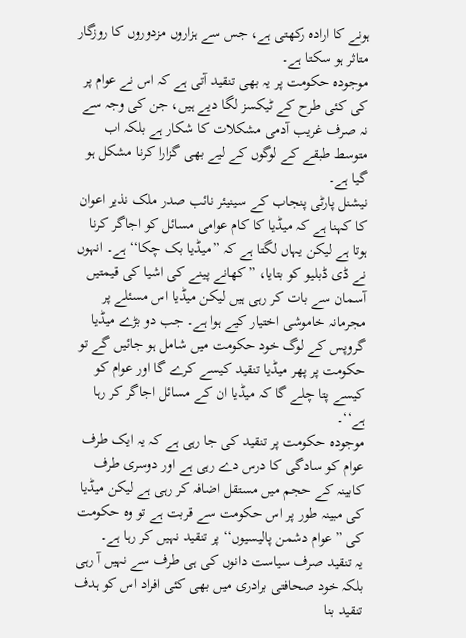ہونے کا ارادہ رکھتی ہے، جس سے ہزاروں مزدوروں کا روزگار متاثر ہو سکتا ہے۔
موجودہ حکومت پر یہ بھی تنقید آتی ہے کہ اس نے عوام پر کی کئی طرح کے ٹیکسز لگا دیے ہیں، جن کی وجہ سے نہ صرف غریب آدمی مشکلات کا شکار ہے بلکہ اب متوسط طبقے کے لوگوں کے لیے بھی گزارا کرنا مشکل ہو گیا ہے۔
نیشنل پارٹی پنجاب کے سینیئر نائب صدر ملک نذیر اعوان کا کہنا ہے کہ میڈیا کا کام عوامی مسائل کو اجاگر کرنا ہوتا ہے لیکن یہاں لگتا ہے کہ ”میڈیا بک چکا‘‘ ہے۔ انہوں نے ڈی ڈبلیو کو بتایا، ”کھانے پینے کی اشیا کی قیمتیں آسمان سے بات کر رہی ہیں لیکن میڈیا اس مسئلے پر مجرمانہ خاموشی اختیار کیے ہوا ہے۔ جب دو بڑے میڈیا گروپس کے لوگ خود حکومت میں شامل ہو جائیں گے تو حکومت پر پھر میڈیا تنقید کیسے کرے گا اور عوام کو کیسے پتا چلے گا کہ میڈیا ان کے مسائل اجاگر کر رہا ہے‘‘۔
موجودہ حکومت پر تنقید کی جا رہی ہے کہ یہ ایک طرف عوام کو سادگی کا درس دے رہی ہے اور دوسری طرف کابینہ کے حجم میں مستقل اضافہ کر رہی ہے لیکن میڈیا کی مبینہ طور پر اس حکومت سے قربت ہے تو وہ حکومت کی ”عوام دشمن پالیسیوں‘‘ پر تنقید نہیں کر رہا ہے۔
یہ تنقید صرف سیاست دانوں کی ہی طرف سے نہیں آ رہی بلکہ خود صحافتی برادری میں بھی کئی افراد اس کو ہدف تنقید بنا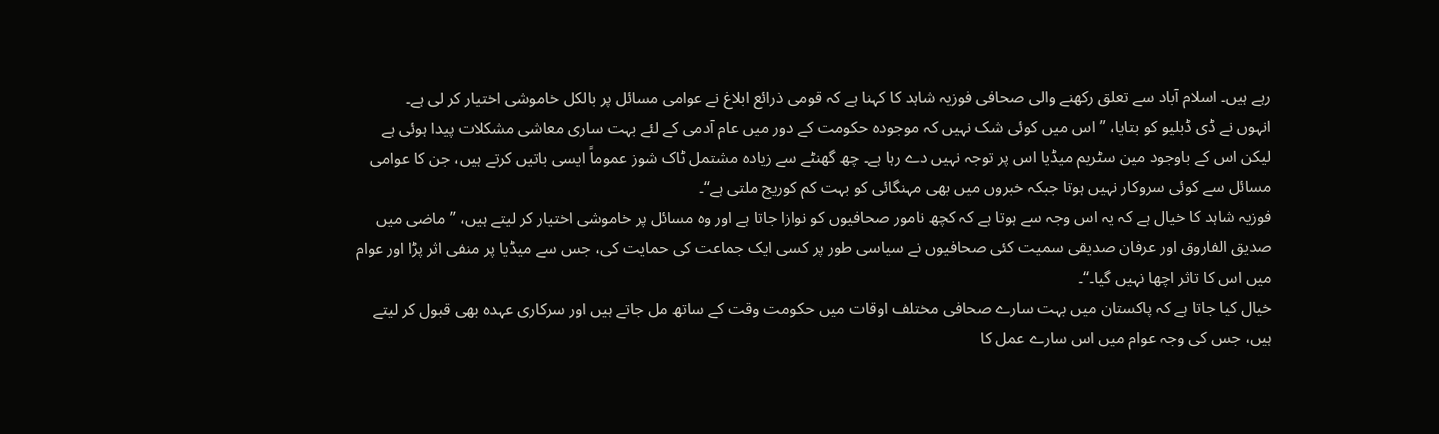رہے ہیں۔ اسلام آباد سے تعلق رکھنے والی صحافی فوزیہ شاہد کا کہنا ہے کہ قومی ذرائع ابلاغ نے عوامی مسائل پر بالکل خاموشی اختیار کر لی ہے۔
انہوں نے ڈی ڈبلیو کو بتایا، ” اس میں کوئی شک نہیں کہ موجودہ حکومت کے دور میں عام آدمی کے لئے بہت ساری معاشی مشکلات پیدا ہوئی ہے لیکن اس کے باوجود مین سٹریم میڈیا اس پر توجہ نہیں دے رہا ہے۔ چھ گھنٹے سے زیادہ مشتمل ٹاک شوز عموماً ایسی باتیں کرتے ہیں، جن کا عوامی مسائل سے کوئی سروکار نہیں ہوتا جبکہ خبروں میں بھی مہنگائی کو بہت کم کوریج ملتی ہے‘‘۔
فوزیہ شاہد کا خیال ہے کہ یہ اس وجہ سے ہوتا ہے کہ کچھ نامور صحافیوں کو نوازا جاتا ہے اور وہ مسائل پر خاموشی اختیار کر لیتے ہیں، ”ماضی میں صدیق الفاروق اور عرفان صدیقی سمیت کئی صحافیوں نے سیاسی طور پر کسی ایک جماعت کی حمایت کی، جس سے میڈیا پر منفی اثر پڑا اور عوام میں اس کا تاثر اچھا نہیں گیا۔‘‘۔
خیال کیا جاتا ہے کہ پاکستان میں بہت سارے صحافی مختلف اوقات میں حکومت وقت کے ساتھ مل جاتے ہیں اور سرکاری عہدہ بھی قبول کر لیتے ہیں، جس کی وجہ عوام میں اس سارے عمل کا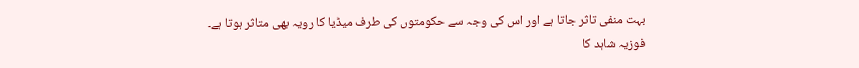بہت منفی تاثر جاتا ہے اور اس کی وجہ سے حکومتوں کی طرف میڈیا کا رویہ بھی متاثر ہوتا ہے۔
فوزیہ شاہد کا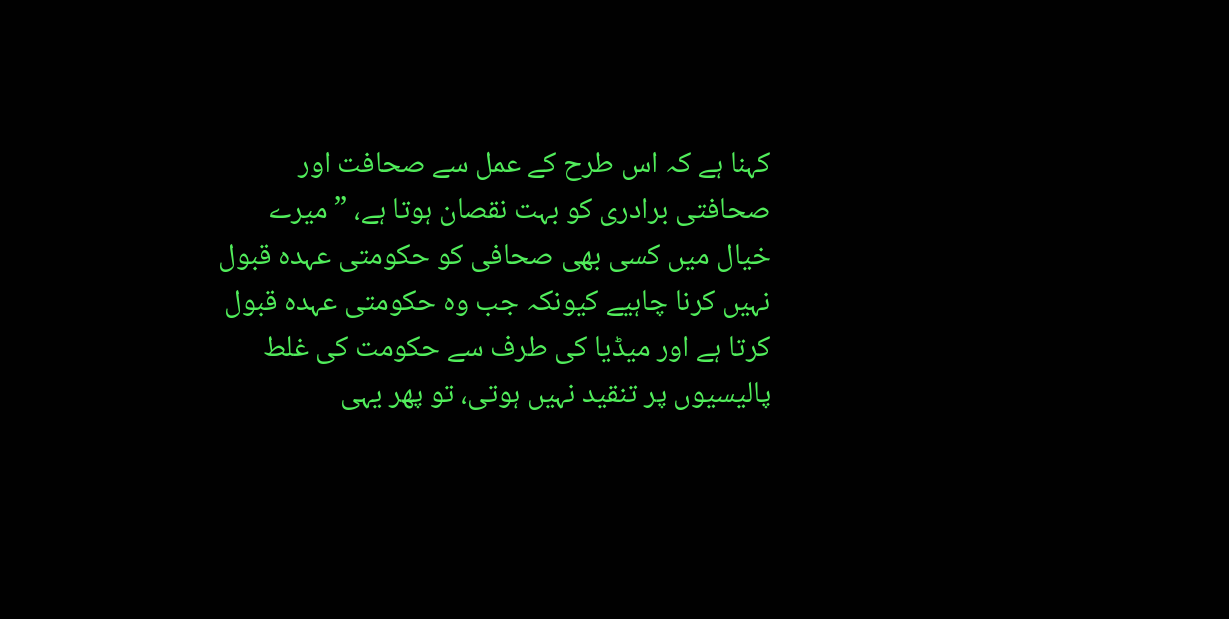کہنا ہے کہ اس طرح کے عمل سے صحافت اور صحافتی برادری کو بہت نقصان ہوتا ہے، ”میرے خیال میں کسی بھی صحافی کو حکومتی عہدہ قبول نہیں کرنا چاہیے کیونکہ جب وہ حکومتی عہدہ قبول کرتا ہے اور میڈیا کی طرف سے حکومت کی غلط پالیسیوں پر تنقید نہیں ہوتی، تو پھر یہی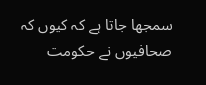سمجھا جاتا ہے کہ کیوں کہ صحافیوں نے حکومت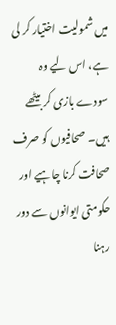میں شمولیت اختیار کر لی ہے، اس لیے وہ سودے بازی کر بیٹھے ہیں۔ صحافیوں کو صرف صحافت کرنا چاہیے اور حکومتی ایوانوں سے دور رہنا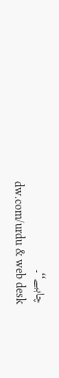چاہیے‘‘۔
dw.com/urdu & web desk